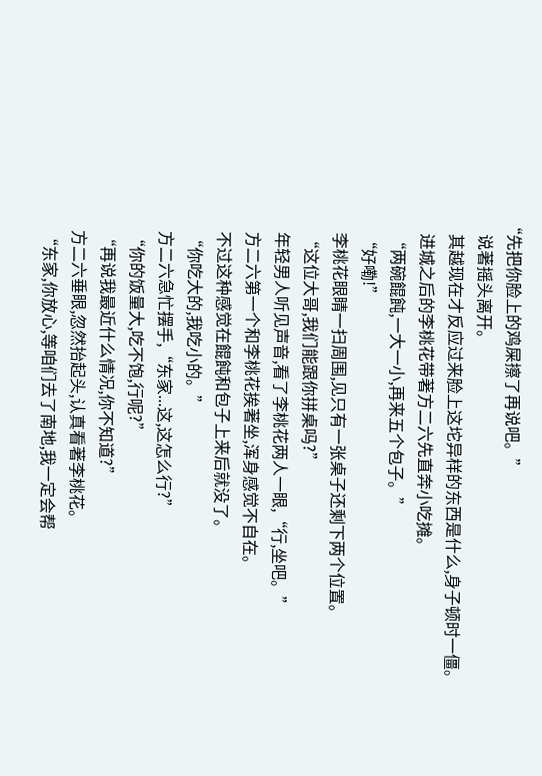“先把你脸上的鸡屎擦了再说吧。”
    说著摇头离开。
    其越现在才反应过来脸上这坨异样的东西是什么,身子顿时一僵。
    进城之后的李桃花带著方二六先直奔小吃摊。
    “两碗餛飩,一大一小,再来五个包子。”
    “好嘞!”
    李桃花眼睛一扫周围,见只有一张桌子还剩下两个位置。
    “这位大哥,我们能跟你拼桌吗?”
    年轻男人听见声音,看了李桃花两人一眼,“行,坐吧。”
    方二六第一个和李桃花挨著坐,浑身感觉不自在。
    不过这种感觉在餛飩和包子上来后就没了。
    “你吃大的,我吃小的。”
    方二六急忙摆手,“东家...这,这怎么行?”
    “你的饭量大,吃不饱,行呢?”
    “再说我最近什么情况,你不知道?”
    方二六垂眼,忽然抬起头,认真看著李桃花。
    “东家,你放心,等咱们去了南地,我一定会帮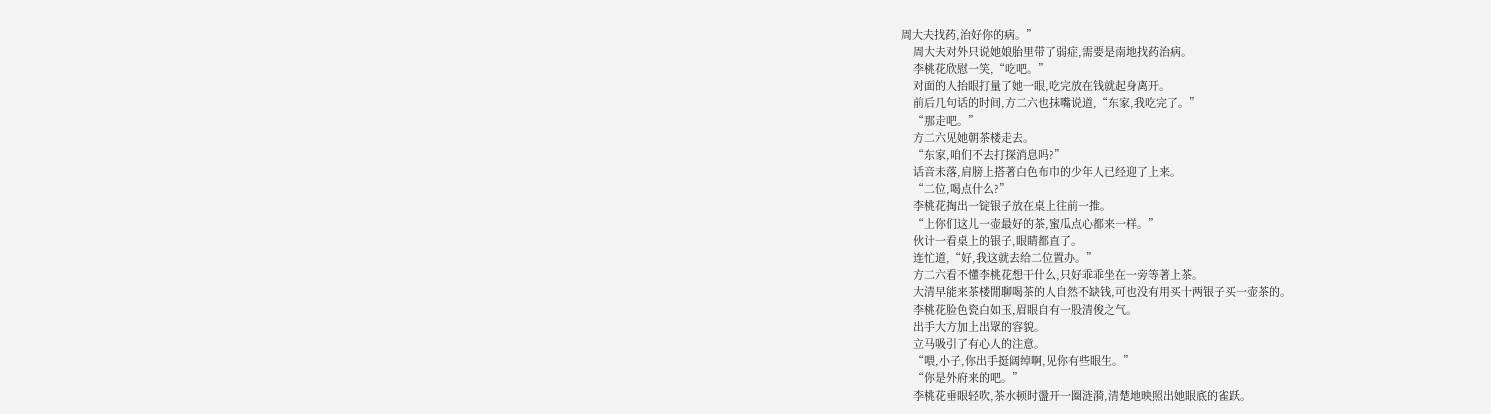周大夫找药,治好你的病。”
    周大夫对外只说她娘胎里带了弱症,需要是南地找药治病。
    李桃花欣慰一笑,“吃吧。”
    对面的人抬眼打量了她一眼,吃完放在钱就起身离开。
    前后几句话的时间,方二六也抹嘴说道,“东家,我吃完了。”
    “那走吧。”
    方二六见她朝茶楼走去。
    “东家,咱们不去打探消息吗?”
    话音未落,肩膀上搭著白色布巾的少年人已经迎了上来。
    “二位,喝点什么?”
    李桃花掏出一锭银子放在桌上往前一推。
    “上你们这儿一壶最好的茶,蜜瓜点心都来一样。”
    伙计一看桌上的银子,眼睛都直了。
    连忙道,“好,我这就去给二位置办。”
    方二六看不懂李桃花想干什么,只好乖乖坐在一旁等著上茶。
    大清早能来茶楼閒聊喝茶的人自然不缺钱,可也没有用买十两银子买一壶茶的。
    李桃花脸色瓷白如玉,眉眼自有一股清俊之气。
    出手大方加上出眾的容貌。
    立马吸引了有心人的注意。
    “喂,小子,你出手挺阔绰啊,见你有些眼生。”
    “你是外府来的吧。”
    李桃花垂眼轻吹,茶水顿时盪开一圈涟漪,清楚地映照出她眼底的雀跃。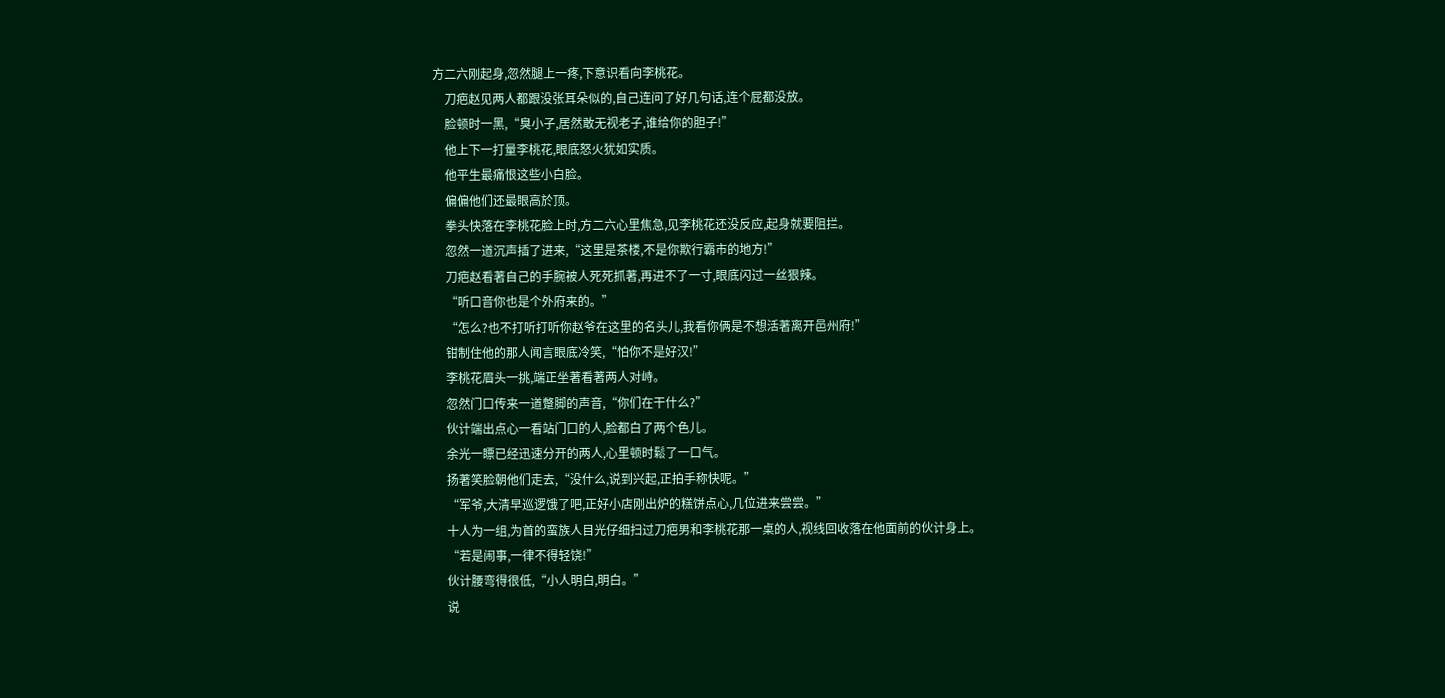方二六刚起身,忽然腿上一疼,下意识看向李桃花。
    刀疤赵见两人都跟没张耳朵似的,自己连问了好几句话,连个屁都没放。
    脸顿时一黑,“臭小子,居然敢无视老子,谁给你的胆子!”
    他上下一打量李桃花,眼底怒火犹如实质。
    他平生最痛恨这些小白脸。
    偏偏他们还最眼高於顶。
    拳头快落在李桃花脸上时,方二六心里焦急,见李桃花还没反应,起身就要阻拦。
    忽然一道沉声插了进来,“这里是茶楼,不是你欺行霸市的地方!”
    刀疤赵看著自己的手腕被人死死抓著,再进不了一寸,眼底闪过一丝狠辣。
    “听口音你也是个外府来的。”
    “怎么?也不打听打听你赵爷在这里的名头儿,我看你俩是不想活著离开邑州府!”
    钳制住他的那人闻言眼底冷笑,“怕你不是好汉!”
    李桃花眉头一挑,端正坐著看著两人对峙。
    忽然门口传来一道蹩脚的声音,“你们在干什么?”
    伙计端出点心一看站门口的人,脸都白了两个色儿。
    余光一瞟已经迅速分开的两人,心里顿时鬆了一口气。
    扬著笑脸朝他们走去,“没什么,说到兴起,正拍手称快呢。”
    “军爷,大清早巡逻饿了吧,正好小店刚出炉的糕饼点心,几位进来尝尝。”
    十人为一组,为首的蛮族人目光仔细扫过刀疤男和李桃花那一桌的人,视线回收落在他面前的伙计身上。
    “若是闹事,一律不得轻饶!”
    伙计腰弯得很低,“小人明白,明白。”
    说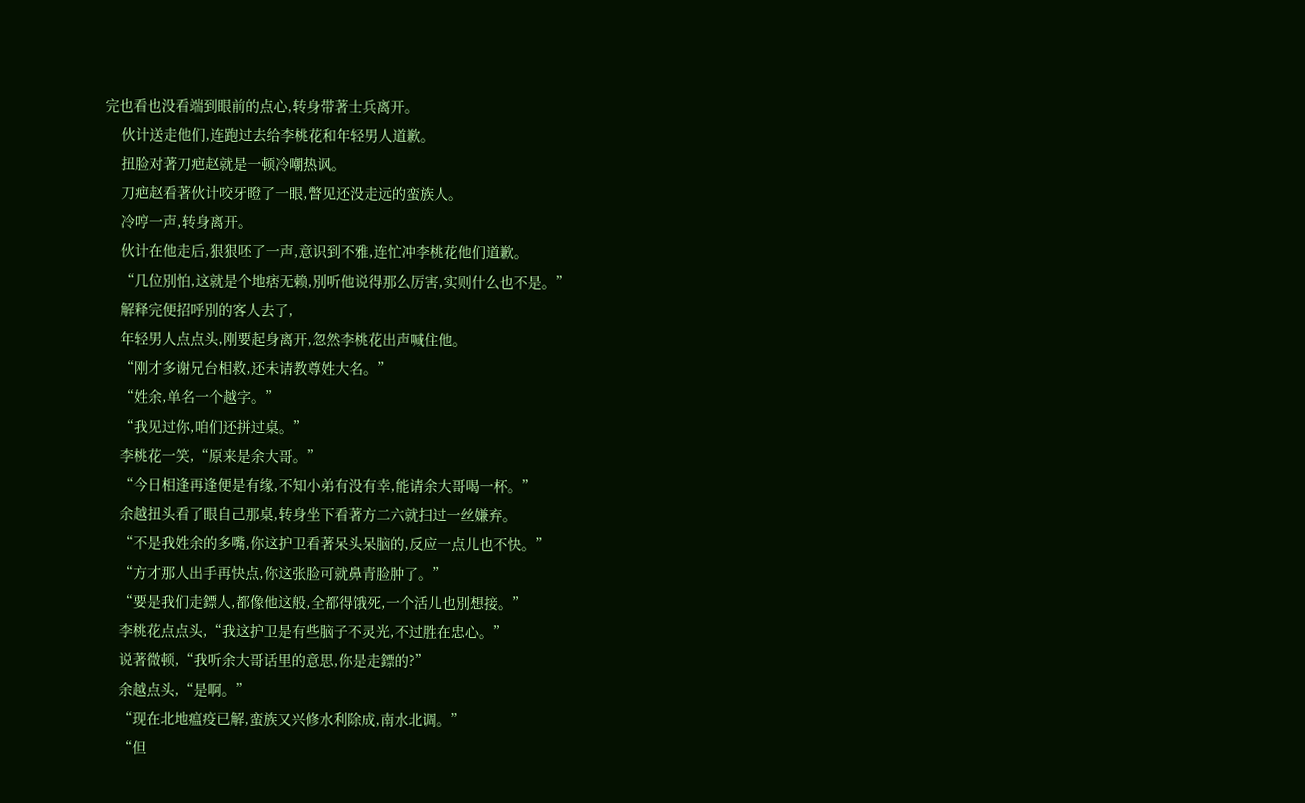完也看也没看端到眼前的点心,转身带著士兵离开。
    伙计送走他们,连跑过去给李桃花和年轻男人道歉。
    扭脸对著刀疤赵就是一顿冷嘲热讽。
    刀疤赵看著伙计咬牙瞪了一眼,瞥见还没走远的蛮族人。
    冷哼一声,转身离开。
    伙计在他走后,狠狠呸了一声,意识到不雅,连忙冲李桃花他们道歉。
    “几位別怕,这就是个地痞无赖,別听他说得那么厉害,实则什么也不是。”
    解释完便招呼別的客人去了,
    年轻男人点点头,刚要起身离开,忽然李桃花出声喊住他。
    “刚才多谢兄台相救,还未请教尊姓大名。”
    “姓余,单名一个越字。”
    “我见过你,咱们还拼过桌。”
    李桃花一笑,“原来是余大哥。”
    “今日相逢再逢便是有缘,不知小弟有没有幸,能请余大哥喝一杯。”
    余越扭头看了眼自己那桌,转身坐下看著方二六就扫过一丝嫌弃。
    “不是我姓余的多嘴,你这护卫看著呆头呆脑的,反应一点儿也不快。”
    “方才那人出手再快点,你这张脸可就鼻青脸肿了。”
    “要是我们走鏢人,都像他这般,全都得饿死,一个活儿也別想接。”
    李桃花点点头,“我这护卫是有些脑子不灵光,不过胜在忠心。”
    说著微顿,“我听余大哥话里的意思,你是走鏢的?”
    余越点头,“是啊。”
    “现在北地瘟疫已解,蛮族又兴修水利除成,南水北调。”
    “但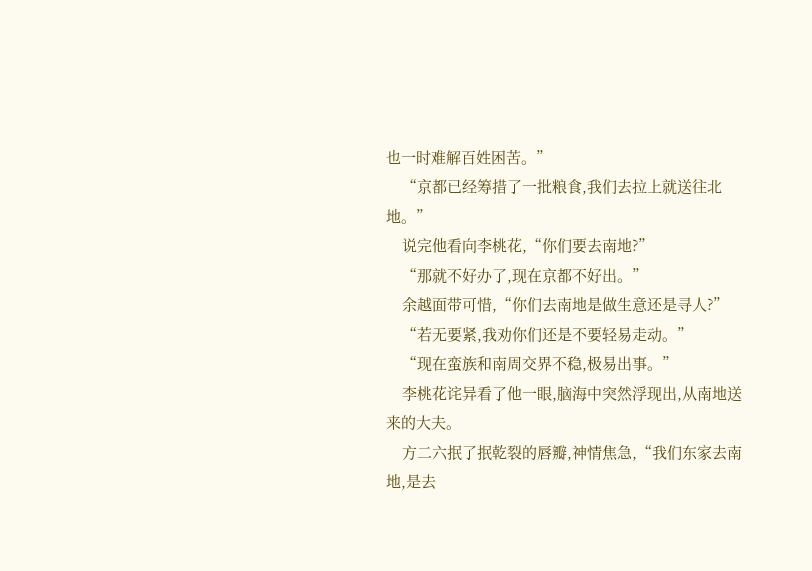也一时难解百姓困苦。”
    “京都已经筹措了一批粮食,我们去拉上就送往北地。”
    说完他看向李桃花,“你们要去南地?”
    “那就不好办了,现在京都不好出。”
    余越面带可惜,“你们去南地是做生意还是寻人?”
    “若无要紧,我劝你们还是不要轻易走动。”
    “现在蛮族和南周交界不稳,极易出事。”
    李桃花诧异看了他一眼,脑海中突然浮现出,从南地送来的大夫。
    方二六抿了抿乾裂的唇瓣,神情焦急,“我们东家去南地,是去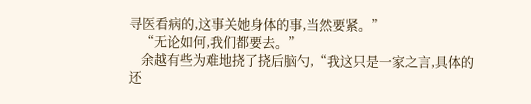寻医看病的,这事关她身体的事,当然要紧。”
    “无论如何,我们都要去。”
    余越有些为难地挠了挠后脑勺,“我这只是一家之言,具体的还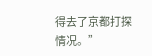得去了京都打探情况。”